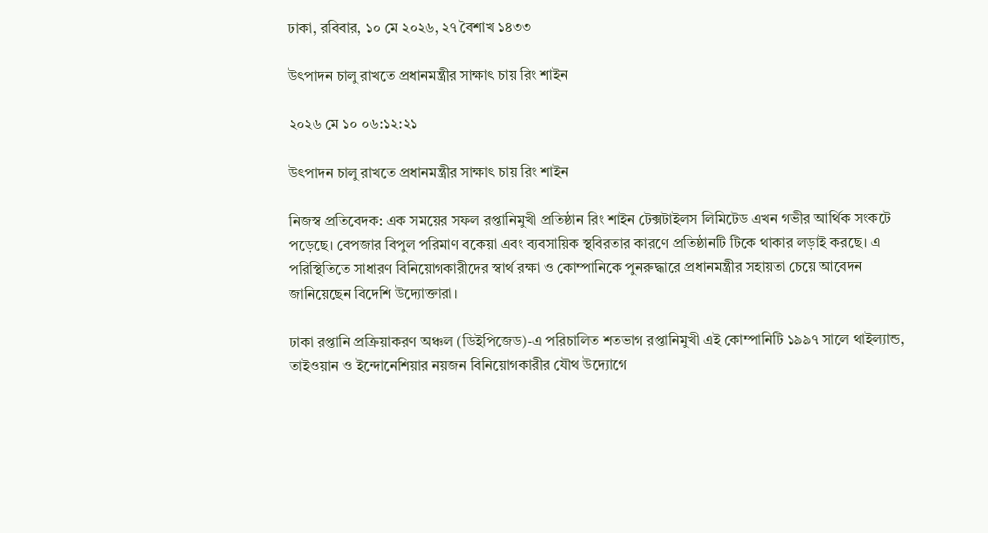ঢাকা, রবিবার, ১০ মে ২০২৬, ২৭ বৈশাখ ১৪৩৩

উৎপাদন চালু রাখতে প্রধানমন্ত্রীর সাক্ষাৎ চায় রিং শাইন

২০২৬ মে ১০ ০৬:১২:২১

উৎপাদন চালু রাখতে প্রধানমন্ত্রীর সাক্ষাৎ চায় রিং শাইন

নিজস্ব প্রতিবেদক: এক সময়ের সফল রপ্তানিমুখী প্রতিষ্ঠান রিং শাইন টেক্সটাইলস লিমিটেড এখন গভীর আর্থিক সংকটে পড়েছে। বেপজার বিপুল পরিমাণ বকেয়া এবং ব্যবসায়িক স্থবিরতার কারণে প্রতিষ্ঠানটি টিকে থাকার লড়াই করছে। এ পরিস্থিতিতে সাধারণ বিনিয়োগকারীদের স্বার্থ রক্ষা ও কোম্পানিকে পুনরুদ্ধারে প্রধানমন্ত্রীর সহায়তা চেয়ে আবেদন জানিয়েছেন বিদেশি উদ্যোক্তারা।

ঢাকা রপ্তানি প্রক্রিয়াকরণ অঞ্চল (ডিইপিজেড)-এ পরিচালিত শতভাগ রপ্তানিমুখী এই কোম্পানিটি ১৯৯৭ সালে থাইল্যান্ড, তাইওয়ান ও ইন্দোনেশিয়ার নয়জন বিনিয়োগকারীর যৌথ উদ্যোগে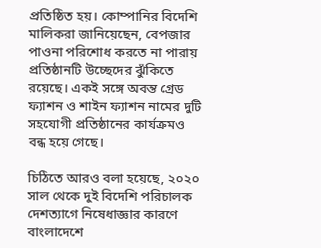প্রতিষ্ঠিত হয়। কোম্পানির বিদেশি মালিকরা জানিয়েছেন, বেপজার পাওনা পরিশোধ করতে না পারায় প্রতিষ্ঠানটি উচ্ছেদের ঝুঁকিতে রয়েছে। একই সঙ্গে অবন্ত গ্রেড ফ্যাশন ও শাইন ফ্যাশন নামের দুটি সহযোগী প্রতিষ্ঠানের কার্যক্রমও বন্ধ হয়ে গেছে।

চিঠিতে আরও বলা হয়েছে, ২০২০ সাল থেকে দুই বিদেশি পরিচালক দেশত্যাগে নিষেধাজ্ঞার কারণে বাংলাদেশে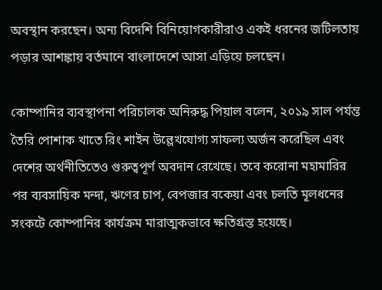অবস্থান করছেন। অন্য বিদেশি বিনিয়োগকারীরাও একই ধরনের জটিলতায় পড়ার আশঙ্কায় বর্তমানে বাংলাদেশে আসা এড়িয়ে চলছেন।

কোম্পানির ব্যবস্থাপনা পরিচালক অনিরুদ্ধ পিয়াল বলেন, ২০১৯ সাল পর্যন্ত তৈরি পোশাক খাতে রিং শাইন উল্লেখযোগ্য সাফল্য অর্জন করেছিল এবং দেশের অর্থনীতিতেও গুরুত্বপূর্ণ অবদান রেখেছে। তবে করোনা মহামারির পর ব্যবসায়িক মন্দা, ঋণের চাপ, বেপজার বকেয়া এবং চলতি মূলধনের সংকটে কোম্পানির কার্যক্রম মারাত্মকভাবে ক্ষতিগ্রস্ত হয়েছে।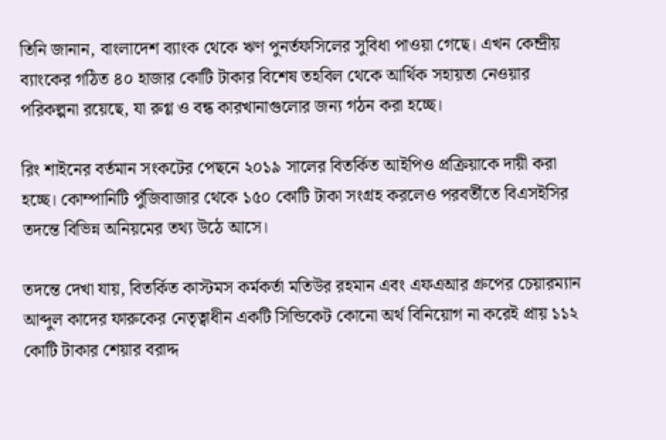তিনি জানান, বাংলাদেশ ব্যাংক থেকে ঋণ পুনর্তফসিলের সুবিধা পাওয়া গেছে। এখন কেন্দ্রীয় ব্যাংকের গঠিত ৪০ হাজার কোটি টাকার বিশেষ তহবিল থেকে আর্থিক সহায়তা নেওয়ার পরিকল্পনা রয়েছে, যা রুগ্ণ ও বন্ধ কারখানাগুলোর জন্য গঠন করা হচ্ছে।

রিং শাইনের বর্তমান সংকটের পেছনে ২০১৯ সালের বিতর্কিত আইপিও প্রক্রিয়াকে দায়ী করা হচ্ছে। কোম্পানিটি পুঁজিবাজার থেকে ১৫০ কোটি টাকা সংগ্রহ করলেও পরবর্তীতে বিএসইসির তদন্তে বিভিন্ন অনিয়মের তথ্য উঠে আসে।

তদন্তে দেখা যায়, বিতর্কিত কাস্টমস কর্মকর্তা মতিউর রহমান এবং এফএআর গ্রুপের চেয়ারম্যান আব্দুল কাদের ফারুকের নেতৃত্বাধীন একটি সিন্ডিকেট কোনো অর্থ বিনিয়োগ না করেই প্রায় ১১২ কোটি টাকার শেয়ার বরাদ্দ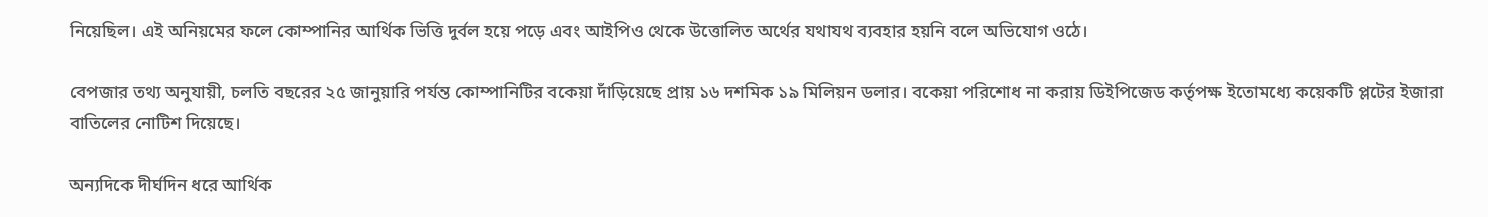নিয়েছিল। এই অনিয়মের ফলে কোম্পানির আর্থিক ভিত্তি দুর্বল হয়ে পড়ে এবং আইপিও থেকে উত্তোলিত অর্থের যথাযথ ব্যবহার হয়নি বলে অভিযোগ ওঠে।

বেপজার তথ্য অনুযায়ী, চলতি বছরের ২৫ জানুয়ারি পর্যন্ত কোম্পানিটির বকেয়া দাঁড়িয়েছে প্রায় ১৬ দশমিক ১৯ মিলিয়ন ডলার। বকেয়া পরিশোধ না করায় ডিইপিজেড কর্তৃপক্ষ ইতোমধ্যে কয়েকটি প্লটের ইজারা বাতিলের নোটিশ দিয়েছে।

অন্যদিকে দীর্ঘদিন ধরে আর্থিক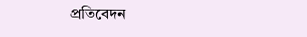প্রতিবেদন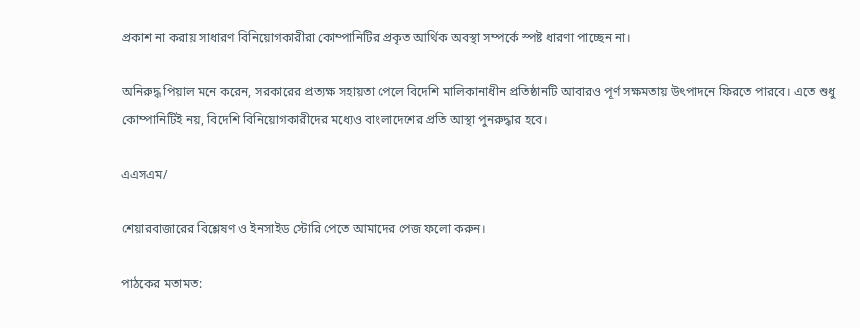প্রকাশ না করায় সাধারণ বিনিয়োগকারীরা কোম্পানিটির প্রকৃত আর্থিক অবস্থা সম্পর্কে স্পষ্ট ধারণা পাচ্ছেন না।

অনিরুদ্ধ পিয়াল মনে করেন, সরকারের প্রত্যক্ষ সহায়তা পেলে বিদেশি মালিকানাধীন প্রতিষ্ঠানটি আবারও পূর্ণ সক্ষমতায় উৎপাদনে ফিরতে পারবে। এতে শুধু কোম্পানিটিই নয়, বিদেশি বিনিয়োগকারীদের মধ্যেও বাংলাদেশের প্রতি আস্থা পুনরুদ্ধার হবে।

এএসএম/

শেয়ারবাজারের বিশ্লেষণ ও ইনসাইড স্টোরি পেতে আমাদের পেজ ফলো করুন।

পাঠকের মতামত: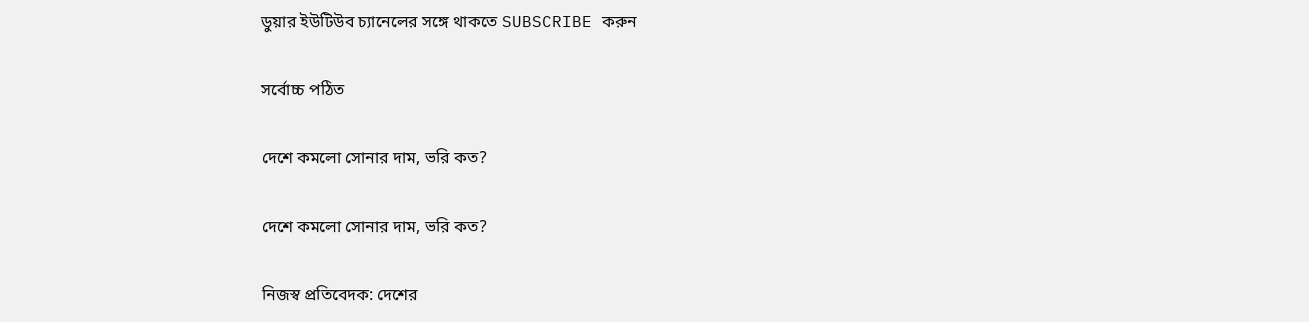ডুয়ার ইউটিউব চ্যানেলের সঙ্গে থাকতে SUBSCRIBE করুন

সর্বোচ্চ পঠিত

দেশে কমলো সোনার দাম, ভরি কত?

দেশে কমলো সোনার দাম, ভরি কত?

নিজস্ব প্রতিবেদক: দেশের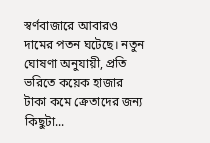স্বর্ণবাজারে আবারও দামের পতন ঘটেছে। নতুন ঘোষণা অনুযায়ী, প্রতি ভরিতে কয়েক হাজার টাকা কমে ক্রেতাদের জন্য কিছুটা...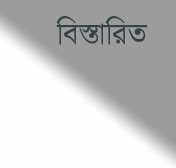বিস্তারিত